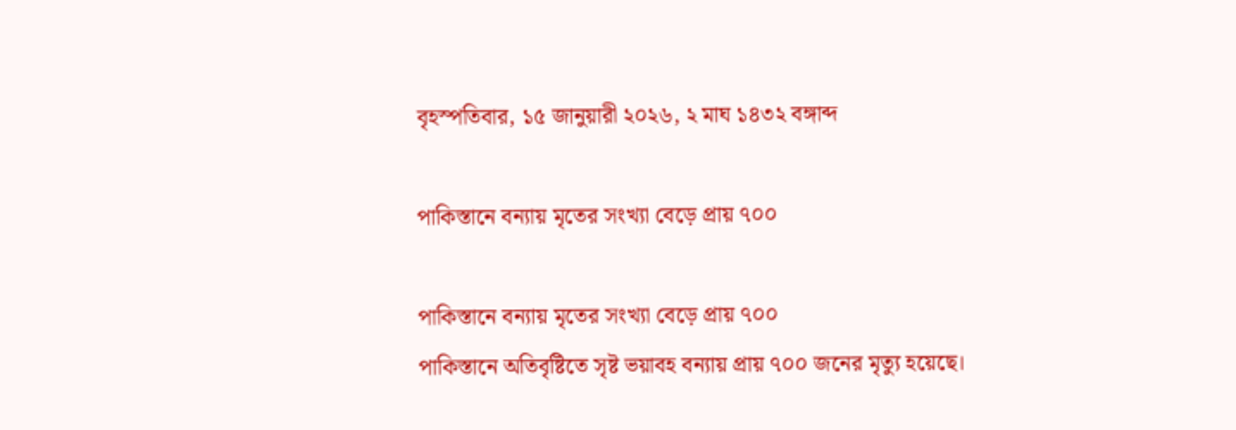বৃহস্পতিবার, ১৫ জানুয়ারী ২০২৬, ২ মাঘ ১৪৩২ বঙ্গাব্দ

পাকিস্তানে বন্যায় মৃতের সংখ্যা বেড়ে প্রায় ৭০০

পাকিস্তানে বন্যায় মৃতের সংখ্যা বেড়ে প্রায় ৭০০
পাকিস্তানে অতিবৃষ্টিতে সৃষ্ট ভয়াবহ বন্যায় প্রায় ৭০০ জনের মৃত্যু হয়েছে।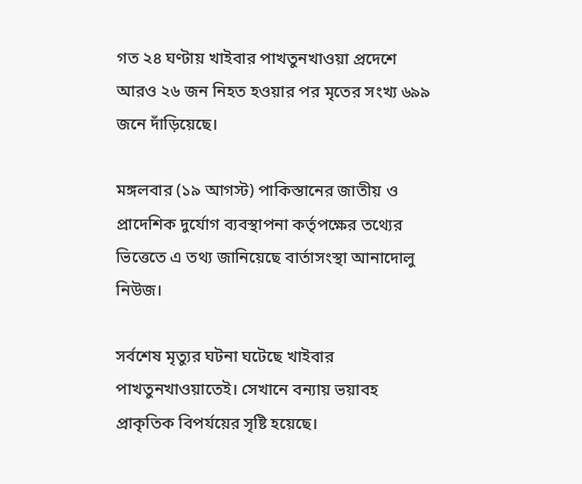গত ২৪ ঘণ্টায় খাইবার পাখতুনখাওয়া প্রদেশে আরও ২৬ জন নিহত হওয়ার পর মৃতের সংখ্য ৬৯৯ জনে দাঁড়িয়েছে।

মঙ্গলবার (১৯ আগস্ট) পাকিস্তানের জাতীয় ও প্রাদেশিক দুর্যোগ ব্যবস্থাপনা কর্তৃপক্ষের তথ্যের ভিত্তেতে এ তথ্য জানিয়েছে বার্তাসংস্থা আনাদোলু নিউজ।

সর্বশেষ মৃত্যুর ঘটনা ঘটেছে খাইবার পাখতুনখাওয়াতেই। সেখানে বন্যায় ভয়াবহ প্রাকৃতিক বিপর্যয়ের সৃষ্টি হয়েছে।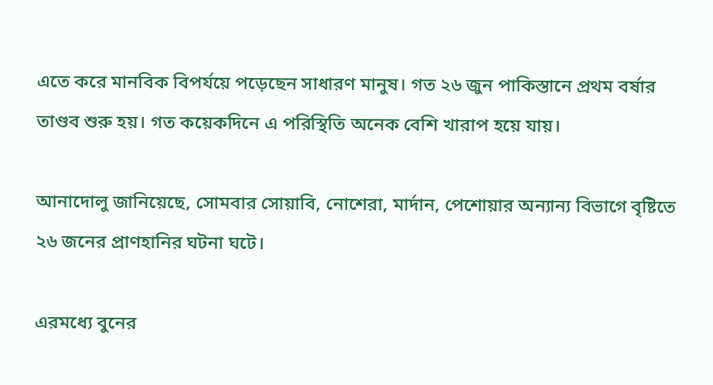এতে করে মানবিক বিপর্যয়ে পড়েছেন সাধারণ মানুষ। গত ২৬ জুন পাকিস্তানে প্রথম বর্ষার তাণ্ডব শুরু হয়। গত কয়েকদিনে এ পরিস্থিতি অনেক বেশি খারাপ হয়ে যায়।

আনাদোলু জানিয়েছে, সোমবার সোয়াবি, নোশেরা, মার্দান, পেশোয়ার অন্যান্য বিভাগে বৃষ্টিতে ২৬ জনের প্রাণহানির ঘটনা ঘটে।

এরমধ্যে বুনের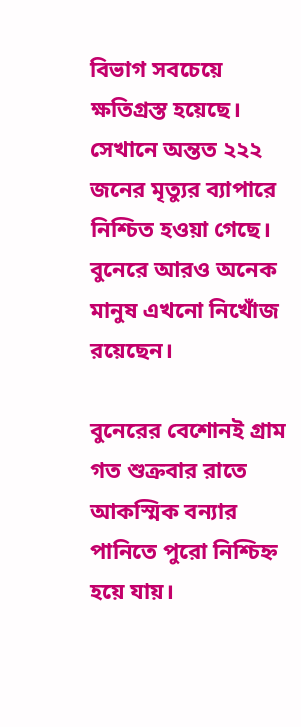বিভাগ সবচেয়ে ক্ষতিগ্রস্ত হয়েছে। সেখানে অন্তত ২২২ জনের মৃত্যুর ব্যাপারে নিশ্চিত হওয়া গেছে। বুনেরে আরও অনেক মানুষ এখনো নিখোঁজ রয়েছেন।

বুনেরের বেশোনই গ্রাম গত শুক্রবার রাতে আকস্মিক বন্যার পানিতে পুরো নিশ্চিহ্ন হয়ে যায়।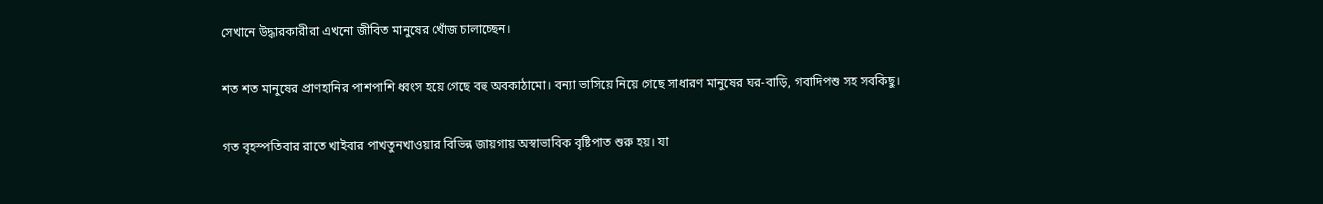সেখানে উদ্ধারকারীরা এখনো জীবিত মানুষের খোঁজ চালাচ্ছেন।

শত শত মানুষের প্রাণহানির পাশপাশি ধ্বংস হয়ে গেছে বহু অবকাঠামো। বন্যা ভাসিয়ে নিয়ে গেছে সাধারণ মানুষের ঘর-বাড়ি, গবাদিপশু সহ সবকিছু।

গত বৃহস্পতিবার রাতে খাইবার পাখতুনখাওয়ার বিভিন্ন জায়গায় অস্বাভাবিক বৃষ্টিপাত শুরু হয়। যা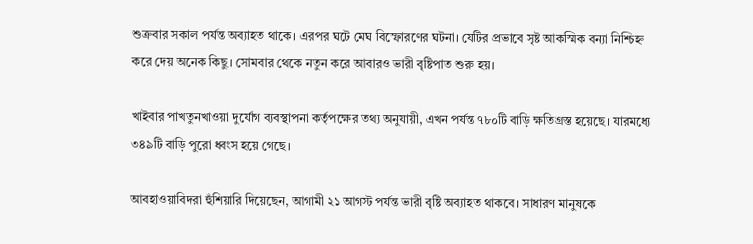শুক্রবার সকাল পর্যন্ত অব্যাহত থাকে। এরপর ঘটে মেঘ বিস্ফোরণের ঘটনা। যেটির প্রভাবে সৃষ্ট আকস্মিক বন্যা নিশ্চিহ্ন করে দেয় অনেক কিছু। সোমবার থেকে নতুন করে আবারও ভারী বৃষ্টিপাত শুরু হয়।

খাইবার পাখতুনখাওয়া দুর্যোগ ব্যবস্থাপনা কর্তৃপক্ষের তথ্য অনুযায়ী, এখন পর্যন্ত ৭৮০টি বাড়ি ক্ষতিগ্রস্ত হয়েছে। যারমধ্যে ৩৪৯টি বাড়ি পুরো ধ্বংস হয়ে গেছে।

আবহাওয়াবিদরা হুঁশিয়ারি দিয়েছেন, আগামী ২১ আগস্ট পর্যন্ত ভারী বৃষ্টি অব্যাহত থাকবে। সাধারণ মানুষকে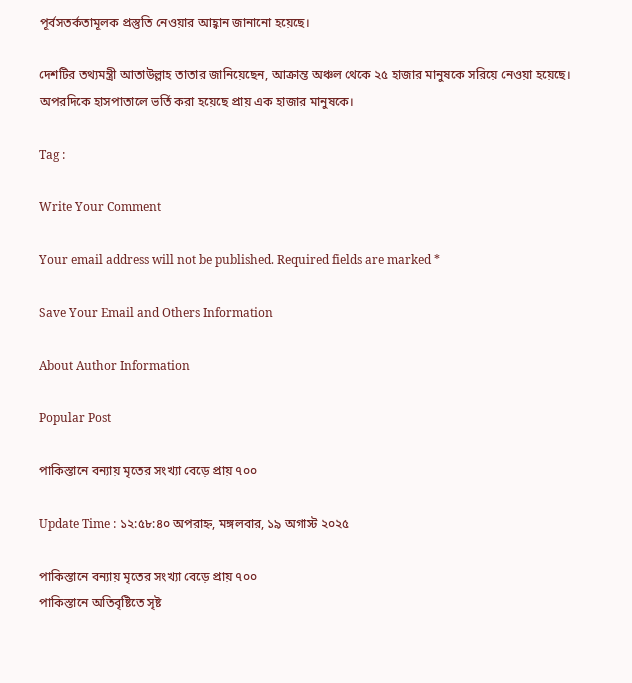পূর্বসতর্কতামূলক প্রস্তুতি নেওয়ার আহ্বান জানানো হয়েছে।

দেশটির তথ্যমন্ত্রী আতাউল্লাহ তাতার জানিয়েছেন, আক্রান্ত অঞ্চল থেকে ২৫ হাজার মানুষকে সরিয়ে নেওয়া হয়েছে। অপরদিকে হাসপাতালে ভর্তি করা হয়েছে প্রায় এক হাজার মানুষকে।

Tag :

Write Your Comment

Your email address will not be published. Required fields are marked *

Save Your Email and Others Information

About Author Information

Popular Post

পাকিস্তানে বন্যায় মৃতের সংখ্যা বেড়ে প্রায় ৭০০

Update Time : ১২:৫৮:৪০ অপরাহ্ন, মঙ্গলবার, ১৯ অগাস্ট ২০২৫

পাকিস্তানে বন্যায় মৃতের সংখ্যা বেড়ে প্রায় ৭০০
পাকিস্তানে অতিবৃষ্টিতে সৃষ্ট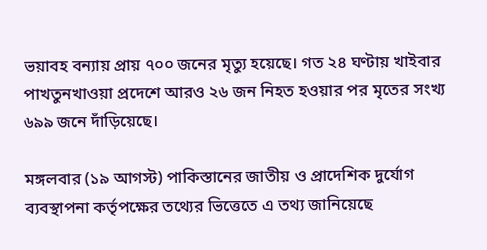ভয়াবহ বন্যায় প্রায় ৭০০ জনের মৃত্যু হয়েছে। গত ২৪ ঘণ্টায় খাইবার পাখতুনখাওয়া প্রদেশে আরও ২৬ জন নিহত হওয়ার পর মৃতের সংখ্য ৬৯৯ জনে দাঁড়িয়েছে।

মঙ্গলবার (১৯ আগস্ট) পাকিস্তানের জাতীয় ও প্রাদেশিক দুর্যোগ ব্যবস্থাপনা কর্তৃপক্ষের তথ্যের ভিত্তেতে এ তথ্য জানিয়েছে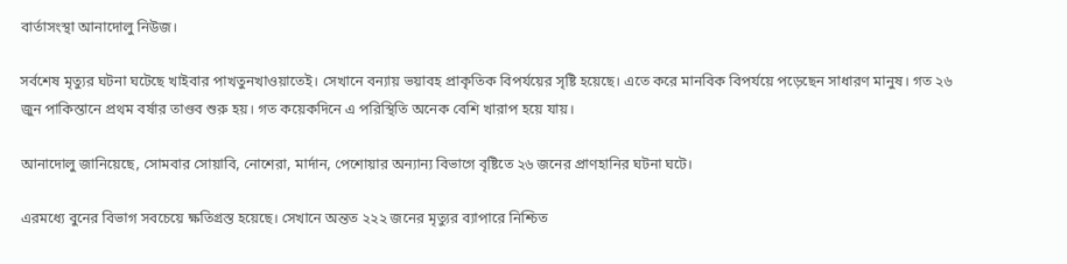বার্তাসংস্থা আনাদোলু নিউজ।

সর্বশেষ মৃত্যুর ঘটনা ঘটেছে খাইবার পাখতুনখাওয়াতেই। সেখানে বন্যায় ভয়াবহ প্রাকৃতিক বিপর্যয়ের সৃষ্টি হয়েছে। এতে করে মানবিক বিপর্যয়ে পড়েছেন সাধারণ মানুষ। গত ২৬ জুন পাকিস্তানে প্রথম বর্ষার তাণ্ডব শুরু হয়। গত কয়েকদিনে এ পরিস্থিতি অনেক বেশি খারাপ হয়ে যায়।

আনাদোলু জানিয়েছে, সোমবার সোয়াবি, নোশেরা, মার্দান, পেশোয়ার অন্যান্য বিভাগে বৃষ্টিতে ২৬ জনের প্রাণহানির ঘটনা ঘটে।

এরমধ্যে বুনের বিভাগ সবচেয়ে ক্ষতিগ্রস্ত হয়েছে। সেখানে অন্তত ২২২ জনের মৃত্যুর ব্যাপারে নিশ্চিত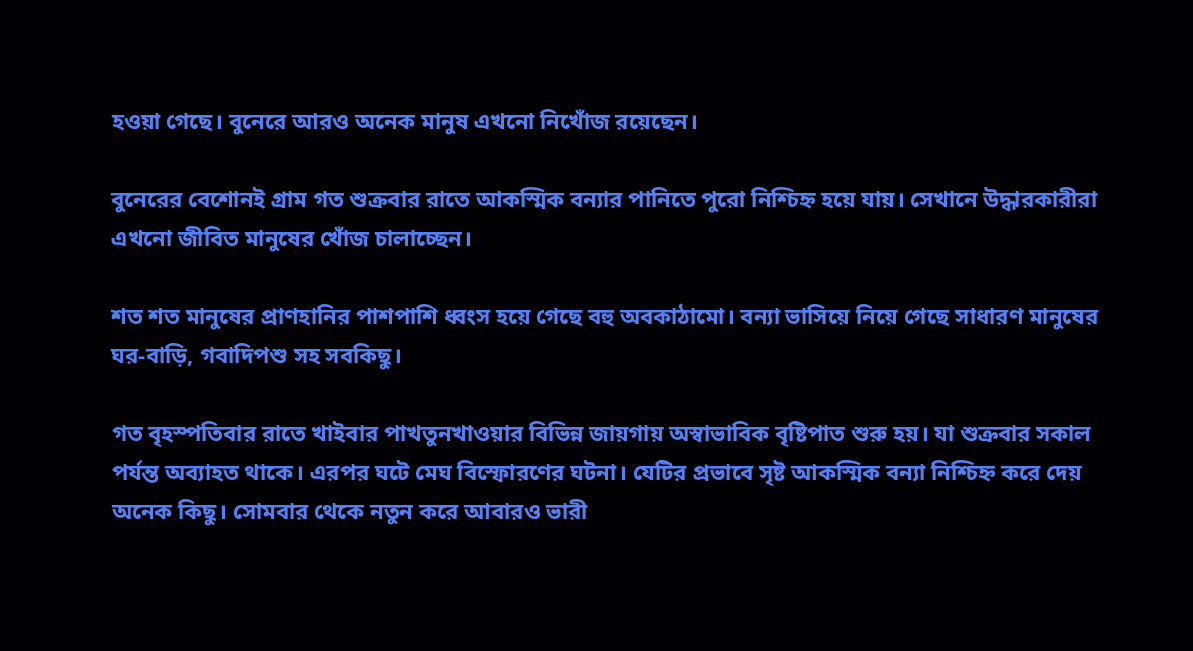হওয়া গেছে। বুনেরে আরও অনেক মানুষ এখনো নিখোঁজ রয়েছেন।

বুনেরের বেশোনই গ্রাম গত শুক্রবার রাতে আকস্মিক বন্যার পানিতে পুরো নিশ্চিহ্ন হয়ে যায়। সেখানে উদ্ধারকারীরা এখনো জীবিত মানুষের খোঁজ চালাচ্ছেন।

শত শত মানুষের প্রাণহানির পাশপাশি ধ্বংস হয়ে গেছে বহু অবকাঠামো। বন্যা ভাসিয়ে নিয়ে গেছে সাধারণ মানুষের ঘর-বাড়ি, গবাদিপশু সহ সবকিছু।

গত বৃহস্পতিবার রাতে খাইবার পাখতুনখাওয়ার বিভিন্ন জায়গায় অস্বাভাবিক বৃষ্টিপাত শুরু হয়। যা শুক্রবার সকাল পর্যন্ত অব্যাহত থাকে। এরপর ঘটে মেঘ বিস্ফোরণের ঘটনা। যেটির প্রভাবে সৃষ্ট আকস্মিক বন্যা নিশ্চিহ্ন করে দেয় অনেক কিছু। সোমবার থেকে নতুন করে আবারও ভারী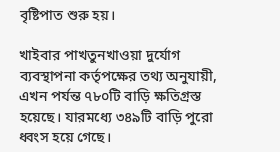বৃষ্টিপাত শুরু হয়।

খাইবার পাখতুনখাওয়া দুর্যোগ ব্যবস্থাপনা কর্তৃপক্ষের তথ্য অনুযায়ী, এখন পর্যন্ত ৭৮০টি বাড়ি ক্ষতিগ্রস্ত হয়েছে। যারমধ্যে ৩৪৯টি বাড়ি পুরো ধ্বংস হয়ে গেছে।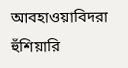আবহাওয়াবিদরা হুঁশিয়ারি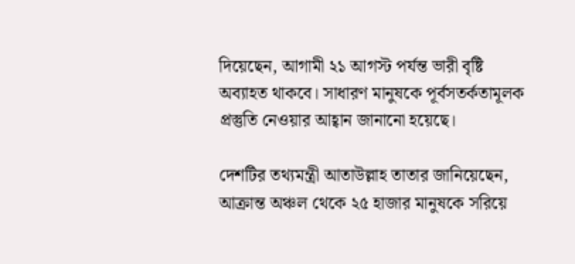দিয়েছেন, আগামী ২১ আগস্ট পর্যন্ত ভারী বৃষ্টি অব্যাহত থাকবে। সাধারণ মানুষকে পূর্বসতর্কতামূলক প্রস্তুতি নেওয়ার আহ্বান জানানো হয়েছে।

দেশটির তথ্যমন্ত্রী আতাউল্লাহ তাতার জানিয়েছেন, আক্রান্ত অঞ্চল থেকে ২৫ হাজার মানুষকে সরিয়ে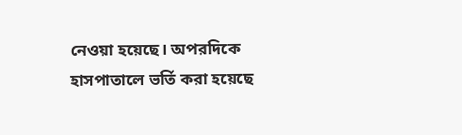নেওয়া হয়েছে। অপরদিকে হাসপাতালে ভর্তি করা হয়েছে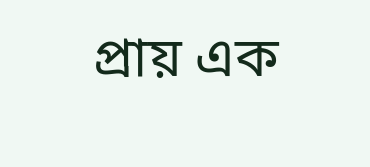প্রায় এক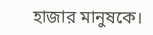হাজার মানুষকে।